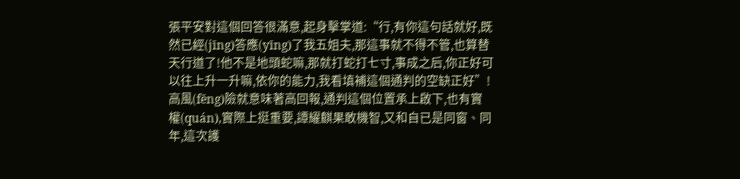張平安對這個回答很滿意,起身擊掌道:“行,有你這句話就好,既然已經(jīng)答應(yīng)了我五姐夫,那這事就不得不管,也算替天行道了!他不是地頭蛇嘛,那就打蛇打七寸,事成之后,你正好可以往上升一升嘛,依你的能力,我看填補這個通判的空缺正好”!
高風(fēng)險就意味著高回報,通判這個位置承上啟下,也有實權(quán),實際上挺重要,譚耀麒果敢機智,又和自已是同窗、同年,這次護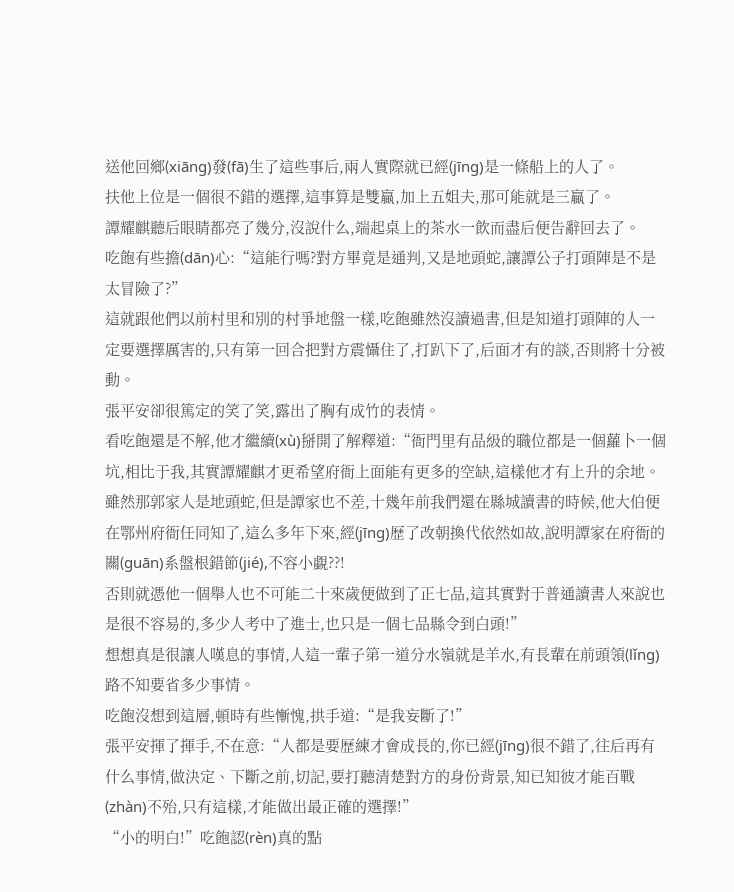送他回鄉(xiāng)發(fā)生了這些事后,兩人實際就已經(jīng)是一條船上的人了。
扶他上位是一個很不錯的選擇,這事算是雙贏,加上五姐夫,那可能就是三贏了。
譚耀麒聽后眼睛都亮了幾分,沒說什么,端起桌上的茶水一飲而盡后便告辭回去了。
吃飽有些擔(dān)心:“這能行嗎?對方畢竟是通判,又是地頭蛇,讓譚公子打頭陣是不是太冒險了?”
這就跟他們以前村里和別的村爭地盤一樣,吃飽雖然沒讀過書,但是知道打頭陣的人一定要選擇厲害的,只有第一回合把對方震懾住了,打趴下了,后面才有的談,否則將十分被動。
張平安卻很篤定的笑了笑,露出了胸有成竹的表情。
看吃飽還是不解,他才繼續(xù)掰開了解釋道:“衙門里有品級的職位都是一個蘿卜一個坑,相比于我,其實譚耀麒才更希望府衙上面能有更多的空缺,這樣他才有上升的余地。
雖然那郭家人是地頭蛇,但是譚家也不差,十幾年前我們還在縣城讀書的時候,他大伯便在鄂州府衙任同知了,這么多年下來,經(jīng)歷了改朝換代依然如故,說明譚家在府衙的關(guān)系盤根錯節(jié),不容小覷??!
否則就憑他一個舉人也不可能二十來歲便做到了正七品,這其實對于普通讀書人來說也是很不容易的,多少人考中了進士,也只是一個七品縣令到白頭!”
想想真是很讓人嘆息的事情,人這一輩子第一道分水嶺就是羊水,有長輩在前頭領(lǐng)路不知要省多少事情。
吃飽沒想到這層,頓時有些慚愧,拱手道:“是我妄斷了!”
張平安揮了揮手,不在意:“人都是要歷練才會成長的,你已經(jīng)很不錯了,往后再有什么事情,做決定、下斷之前,切記,要打聽清楚對方的身份背景,知已知彼才能百戰(zhàn)不殆,只有這樣,才能做出最正確的選擇!”
“小的明白!”吃飽認(rèn)真的點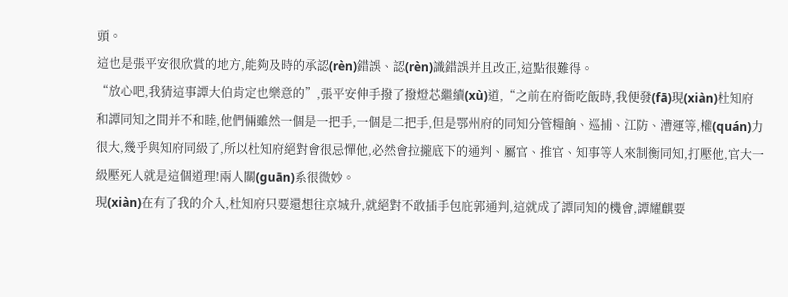頭。
這也是張平安很欣賞的地方,能夠及時的承認(rèn)錯誤、認(rèn)識錯誤并且改正,這點很難得。
“放心吧,我猜這事譚大伯肯定也樂意的”,張平安伸手撥了撥燈芯繼續(xù)道,“之前在府衙吃飯時,我便發(fā)現(xiàn)杜知府和譚同知之間并不和睦,他們倆雖然一個是一把手,一個是二把手,但是鄂州府的同知分管糧餉、巡捕、江防、漕運等,權(quán)力很大,幾乎與知府同級了,所以杜知府絕對會很忌憚他,必然會拉攏底下的通判、屬官、推官、知事等人來制衡同知,打壓他,官大一級壓死人就是這個道理!兩人關(guān)系很微妙。
現(xiàn)在有了我的介入,杜知府只要還想往京城升,就絕對不敢插手包庇郭通判,這就成了譚同知的機會,譚耀麒要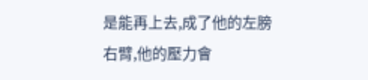是能再上去,成了他的左膀右臂,他的壓力會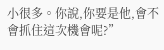小很多。你說,你要是他,會不會抓住這次機會呢?”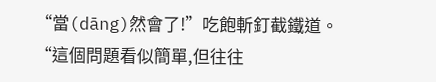“當(dāng)然會了!”吃飽斬釘截鐵道。
“這個問題看似簡單,但往往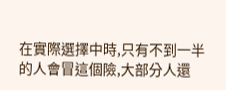在實際選擇中時,只有不到一半的人會冒這個險,大部分人還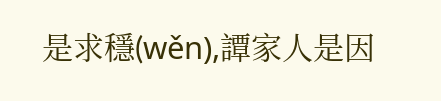是求穩(wěn),譚家人是因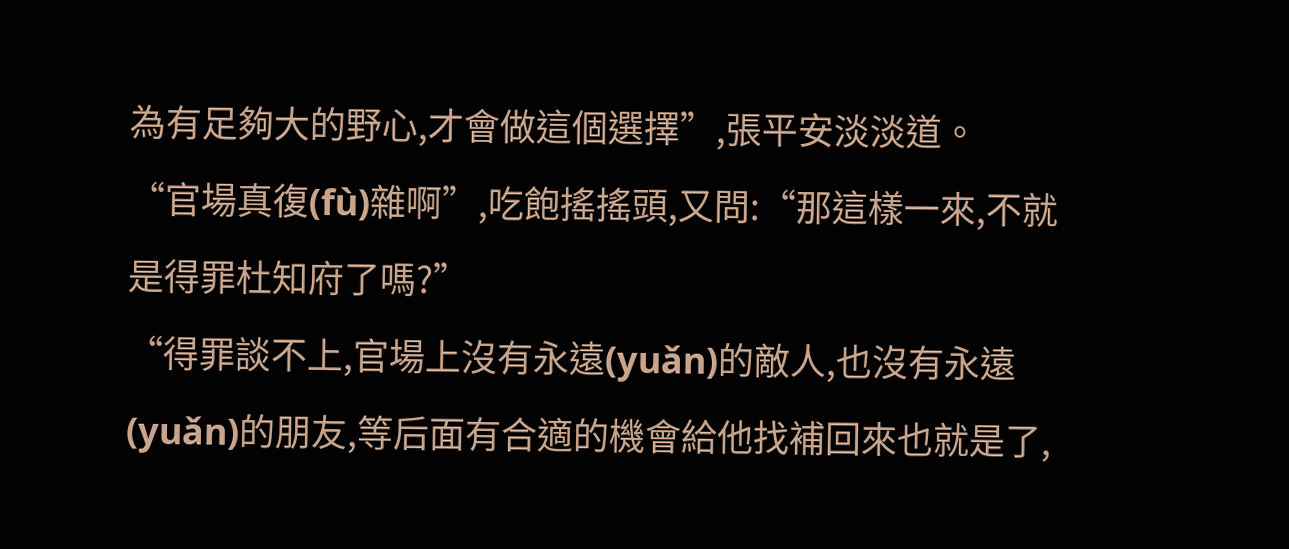為有足夠大的野心,才會做這個選擇”,張平安淡淡道。
“官場真復(fù)雜啊”,吃飽搖搖頭,又問:“那這樣一來,不就是得罪杜知府了嗎?”
“得罪談不上,官場上沒有永遠(yuǎn)的敵人,也沒有永遠(yuǎn)的朋友,等后面有合適的機會給他找補回來也就是了,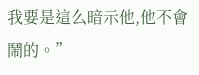我要是這么暗示他,他不會鬧的。”